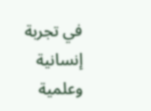في تجربة إنسانية وعلمية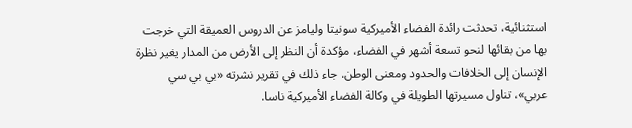استثنائية، تحدثت رائدة الفضاء الأميركية سونيتا وليامز عن الدروس العميقة التي خرجت بها من بقائها لنحو تسعة أشهر في الفضاء، مؤكدة أن النظر إلى الأرض من المدار يغير نظرة الإنسان إلى الخلافات والحدود ومعنى الوطن. جاء ذلك في تقرير نشرته «بي بي سي عربي»، تناول مسيرتها الطويلة في وكالة الفضاء الأميركية ناسا.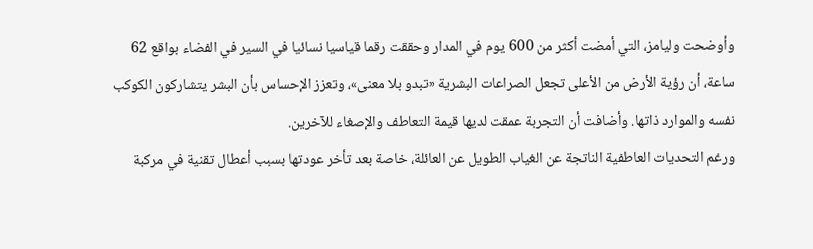وأوضحت وليامز، التي أمضت أكثر من 600 يوم في المدار وحققت رقما قياسيا نسائيا في السير في الفضاء بواقع 62 ساعة، أن رؤية الأرض من الأعلى تجعل الصراعات البشرية «تبدو بلا معنى»، وتعزز الإحساس بأن البشر يتشاركون الكوكب نفسه والموارد ذاتها. وأضافت أن التجربة عمقت لديها قيمة التعاطف والإصغاء للآخرين.
ورغم التحديات العاطفية الناتجة عن الغياب الطويل عن العائلة، خاصة بعد تأخر عودتها بسبب أعطال تقنية في مركبة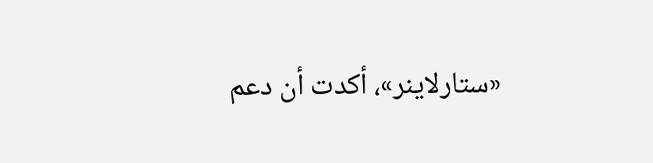«ستارلاينر»، أكدت أن دعم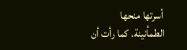أسرتها منحها الطمأنينة. كما رأت أن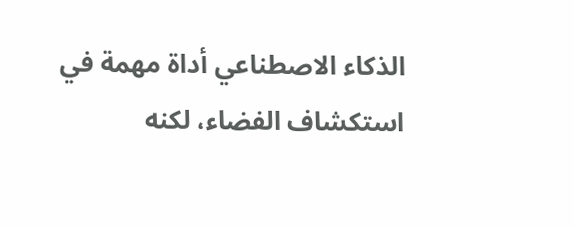الذكاء الاصطناعي أداة مهمة في استكشاف الفضاء، لكنه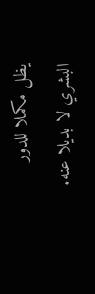يظل مكملا للدور البشري لا بديلا عنه.